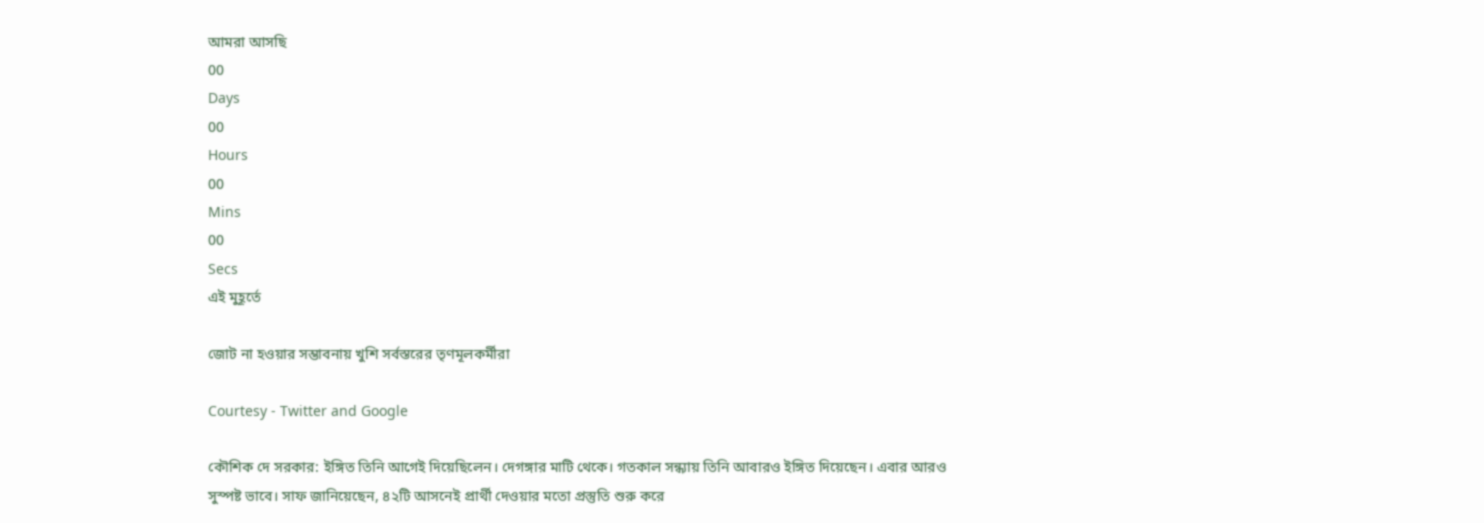আমরা আসছি
00
Days
00
Hours
00
Mins
00
Secs
এই মুহূর্তে

জোট না হওয়ার সম্ভাবনায় খুশি সর্বস্তরের তৃণমূলকর্মীরা

Courtesy - Twitter and Google

কৌশিক দে সরকার: ইঙ্গিত তিনি আগেই দিয়েছিলেন। দেগঙ্গার মাটি থেকে। গতকাল সন্ধ্যায় তিনি আবারও ইঙ্গিত দিয়েছেন। এবার আরও সুস্পষ্ট ভাবে। সাফ জানিয়েছেন, ৪২টি আসনেই প্রার্থী দেওয়ার মতো প্রস্তুতি শুরু করে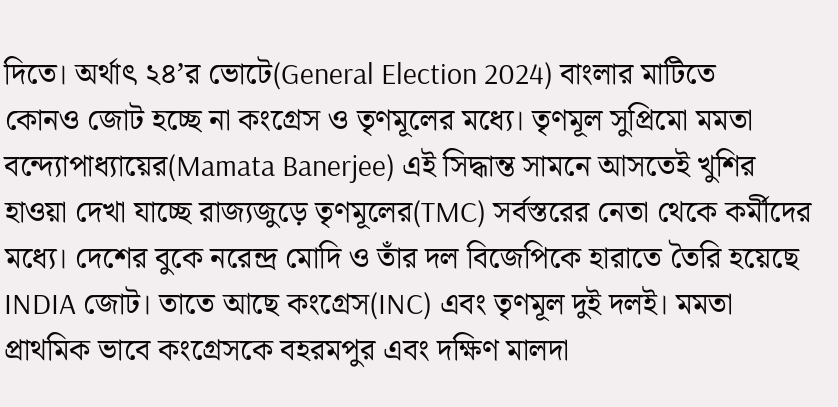দিতে। অর্থাৎ ২৪’র ভোটে(General Election 2024) বাংলার মাটিতে কোনও জোট হচ্ছে না কংগ্রেস ও তৃণমূলের মধ্যে। তৃণমূল সুপ্রিমো মমতা বন্দ্যোপাধ্যায়ের(Mamata Banerjee) এই সিদ্ধান্ত সামনে আসতেই খুশির হাওয়া দেখা যাচ্ছে রাজ্যজুড়ে তৃণমূলের(TMC) সর্বস্তরের নেতা থেকে কর্মীদের মধ্যে। দেশের বুকে নরেন্দ্র মোদি ও তাঁর দল বিজেপিকে হারাতে তৈরি হয়েছে INDIA জোট। তাতে আছে কংগ্রেস(INC) এবং তৃণমূল দুই দলই। মমতা প্রাথমিক ভাবে কংগ্রেসকে বহরমপুর এবং দক্ষিণ মালদা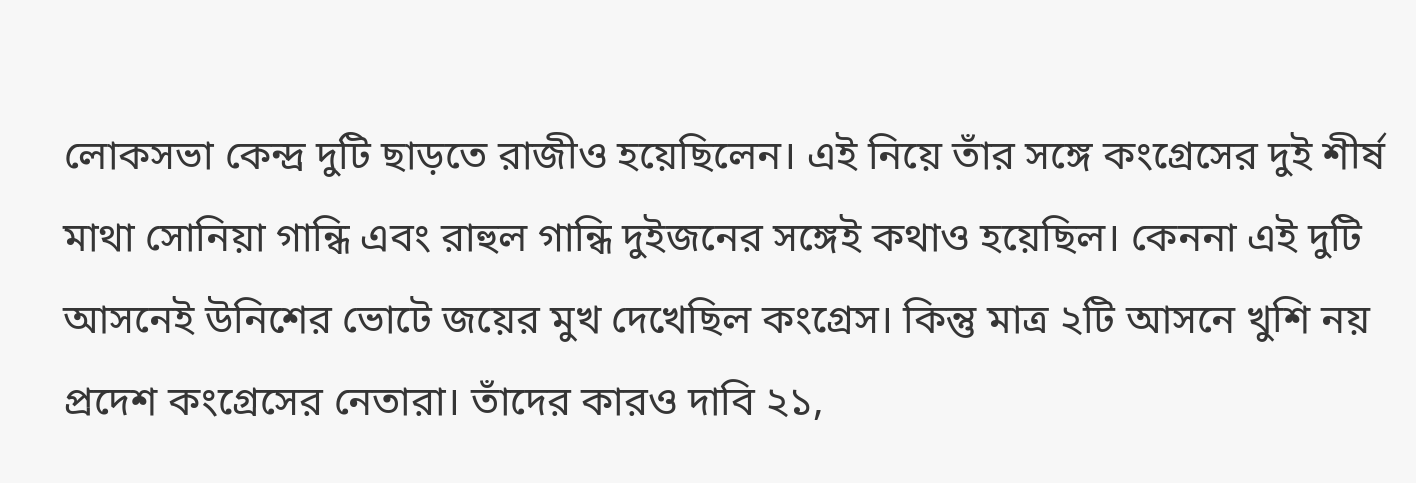লোকসভা কেন্দ্র দুটি ছাড়তে রাজীও হয়েছিলেন। এই নিয়ে তাঁর সঙ্গে কংগ্রেসের দুই শীর্ষ মাথা সোনিয়া গান্ধি এবং রাহুল গান্ধি দুইজনের সঙ্গেই কথাও হয়েছিল। কেননা এই দুটি আসনেই উনিশের ভোটে জয়ের মুখ দেখেছিল কংগ্রেস। কিন্তু মাত্র ২টি আসনে খুশি নয় প্রদেশ কংগ্রেসের নেতারা। তাঁদের কারও দাবি ২১,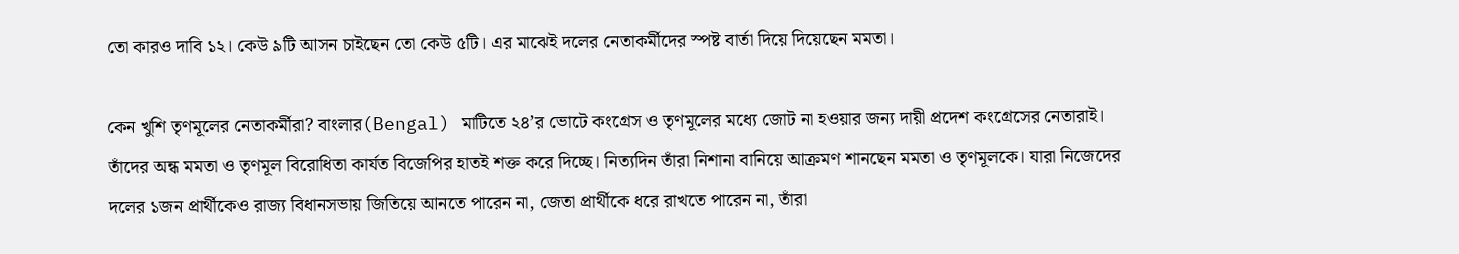তো কারও দাবি ১২। কেউ ৯টি আসন চাইছেন তো কেউ ৫টি। এর মাঝেই দলের নেতাকর্মীদের স্পষ্ট বার্তা দিয়ে দিয়েছেন মমতা।

কেন খুশি তৃণমূলের নেতাকর্মীরা? বাংলার(Bengal) মাটিতে ২৪’র ভোটে কংগ্রেস ও তৃণমূলের মধ্যে জোট না হওয়ার জন্য দায়ী প্রদেশ কংগ্রেসের নেতারাই। তাঁদের অন্ধ মমতা ও তৃণমূল বিরোধিতা কার্যত বিজেপির হাতই শক্ত করে দিচ্ছে। নিত্যদিন তাঁরা নিশানা বানিয়ে আক্রমণ শানছেন মমতা ও তৃণমূলকে। যারা নিজেদের দলের ১জন প্রার্থীকেও রাজ্য বিধানসভায় জিতিয়ে আনতে পারেন না, জেতা প্রার্থীকে ধরে রাখতে পারেন না, তাঁরা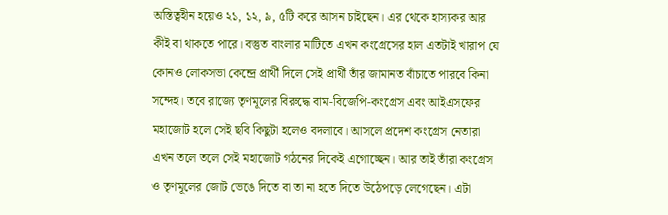অস্তিত্বহীন হয়েও ২১, ১২, ৯, ৫টি করে আসন চাইছেন। এর থেকে হাস্যকর আর কীই বা থাকতে পারে। বস্তুত বাংলার মাটিতে এখন কংগ্রেসের হাল এতটাই খারাপ যে কোনও লোকসভা কেন্দ্রে প্রার্থী দিলে সেই প্রার্থী তাঁর জামানত বাঁচাতে পারবে কিনা সন্দেহ। তবে রাজ্যে তৃণমূলের বিরুদ্ধে বাম-বিজেপি-কংগ্রেস এবং আইএসফের মহাজোট হলে সেই ছবি কিছুটা হলেও বদলাবে। আসলে প্রদেশ কংগ্রেস নেতারা এখন তলে তলে সেই মহাজোট গঠনের দিকেই এগোচ্ছেন। আর তাই তাঁরা কংগ্রেস ও তৃণমূলের জোট ভেঙে দিতে বা তা না হতে দিতে উঠেপড়ে লেগেছেন। এটা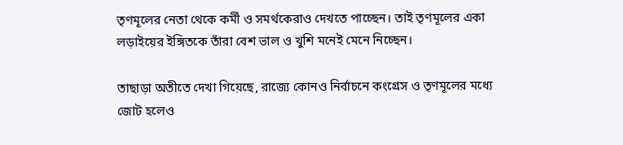তৃণমূলের নেতা থেকে কর্মী ও সমর্থকেরাও দেখতে পাচ্ছেন। তাই তৃণমূলের একা লড়াইয়ের ইঙ্গিতকে তাঁরা বেশ ভাল ও খুশি মনেই মেনে নিচ্ছেন।

তাছাড়া অতীতে দেখা গিয়েছে, রাজ্যে কোনও নির্বাচনে কংগ্রেস ও তৃণমূলের মধ্যে জোট হলেও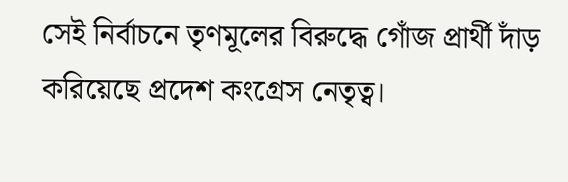সেই নির্বাচনে তৃণমূলের বিরুদ্ধে গোঁজ প্রার্থী দাঁড় করিয়েছে প্রদেশ কংগ্রেস নেতৃত্ব।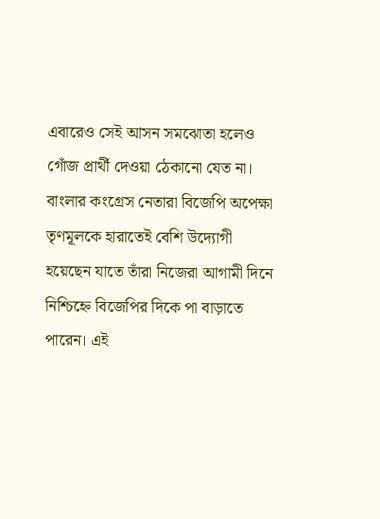এবারেও সেই আসন সমঝোতা হলেও গোঁজ প্রার্থী দেওয়া ঠেকানো যেত না। বাংলার কংগ্রেস নেতারা বিজেপি অপেক্ষা তৃণমূলকে হারাতেই বেশি উদ্যোগী হয়েছেন যাতে তাঁরা নিজেরা আগামী দিনে নিশ্চিহ্নে বিজেপির দিকে পা বাড়াতে পারেন। এই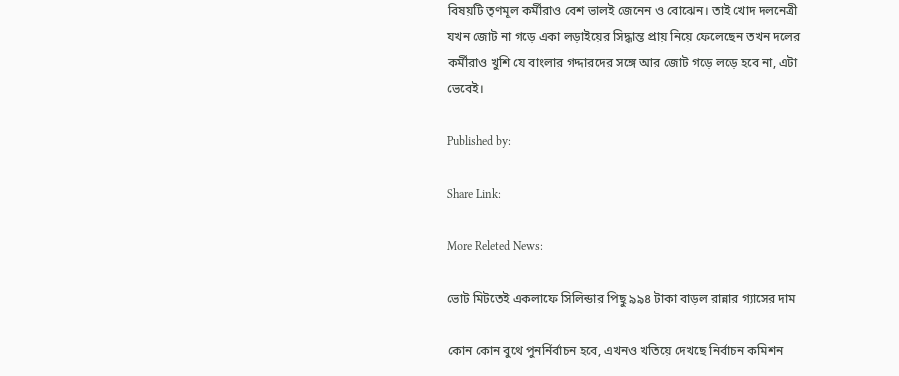বিষয়টি তৃণমূল কর্মীরাও বেশ ভালই জেনেন ও বোঝেন। তাই খোদ দলনেত্রী যখন জোট না গড়ে একা লড়াইয়ের সিদ্ধান্ত প্রায় নিয়ে ফেলেছেন তখন দলের কর্মীরাও খুশি যে বাংলার গদ্দারদের সঙ্গে আর জোট গড়ে লড়ে হবে না, এটা ভেবেই।

Published by:

Share Link:

More Releted News:

ভোট মিটতেই একলাফে সিলিন্ডার পিছু ৯৯৪ টাকা বাড়ল রান্নার গ্যাসের দাম

কোন কোন বুথে পুনর্নির্বাচন হবে, এখনও খতিয়ে দেখছে নির্বাচন কমিশন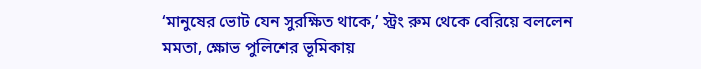‘মানুষের ভোট যেন সুরক্ষিত থাকে,’ স্ট্রং রুম থেকে বেরিয়ে বললেন মমতা, ক্ষোভ পুলিশের ভূমিকায়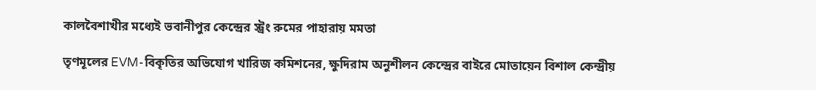কালবৈশাখীর মধ্যেই ভবানীপুর কেন্দ্রের স্ট্রং রুমের পাহারায় মমতা

তৃণমূলের EVM-বিকৃতির অভিযোগ খারিজ কমিশনের, ক্ষুদিরাম অনুশীলন কেন্দ্রের বাইরে মোতায়েন বিশাল কেন্দ্রীয়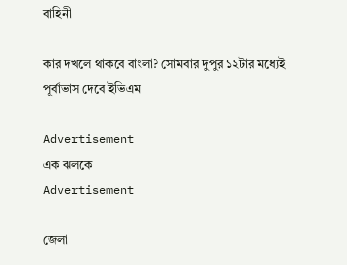বাহিনী

কার দখলে থাকবে বাংলা? সোমবার দুপুর ১২টার মধ্যেই পূর্বাভাস দেবে ইভিএম

Advertisement
এক ঝলকে
Advertisement

জেলা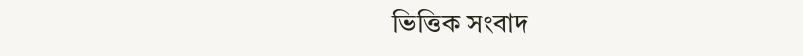ভিত্তিক সংবাদ